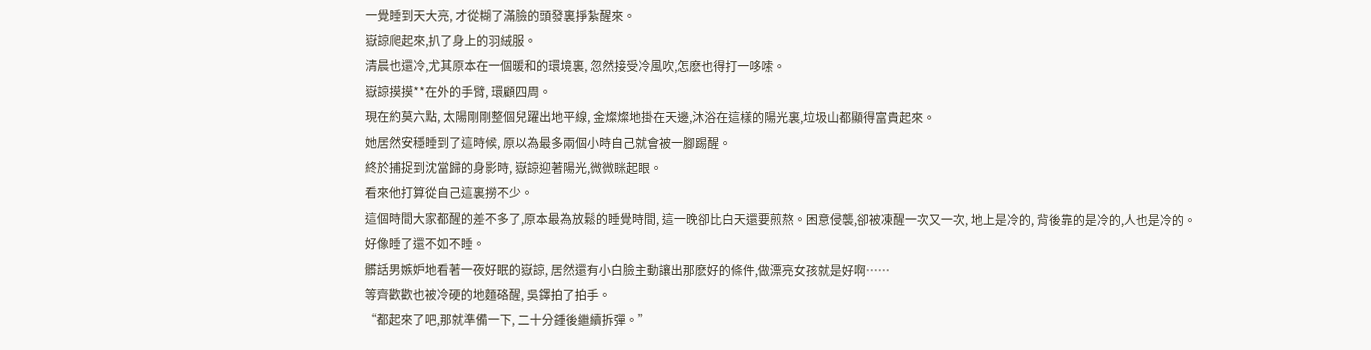一覺睡到天大亮, 才從糊了滿臉的頭發裏掙紮醒來。
嶽諒爬起來,扒了身上的羽絨服。
清晨也還冷,尤其原本在一個暖和的環境裏, 忽然接受冷風吹,怎麽也得打一哆嗦。
嶽諒摸摸**在外的手臂, 環顧四周。
現在約莫六點, 太陽剛剛整個兒躍出地平線, 金燦燦地掛在天邊,沐浴在這樣的陽光裏,垃圾山都顯得富貴起來。
她居然安穩睡到了這時候, 原以為最多兩個小時自己就會被一腳踢醒。
終於捕捉到沈當歸的身影時, 嶽諒迎著陽光,微微眯起眼。
看來他打算從自己這裏撈不少。
這個時間大家都醒的差不多了,原本最為放鬆的睡覺時間, 這一晚卻比白天還要煎熬。困意侵襲,卻被凍醒一次又一次, 地上是冷的, 背後靠的是冷的,人也是冷的。
好像睡了還不如不睡。
髒話男嫉妒地看著一夜好眠的嶽諒, 居然還有小白臉主動讓出那麽好的條件,做漂亮女孩就是好啊……
等齊歡歡也被冷硬的地麵硌醒, 吳鐸拍了拍手。
“都起來了吧,那就準備一下, 二十分鍾後繼續拆彈。”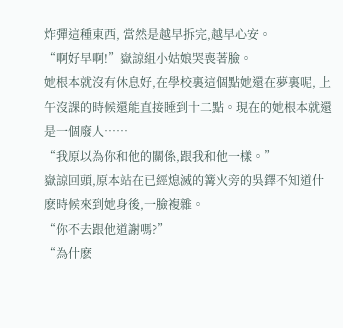炸彈這種東西, 當然是越早拆完,越早心安。
“啊好早啊!”嶽諒組小姑娘哭喪著臉。
她根本就沒有休息好,在學校裏這個點她還在夢裏呢, 上午沒課的時候還能直接睡到十二點。現在的她根本就還是一個廢人……
“我原以為你和他的關係,跟我和他一樣。”
嶽諒回頭,原本站在已經熄滅的篝火旁的吳鐸不知道什麽時候來到她身後,一臉複雜。
“你不去跟他道謝嗎?”
“為什麽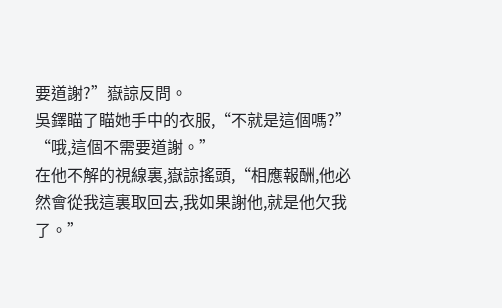要道謝?”嶽諒反問。
吳鐸瞄了瞄她手中的衣服,“不就是這個嗎?”
“哦,這個不需要道謝。”
在他不解的視線裏,嶽諒搖頭,“相應報酬,他必然會從我這裏取回去,我如果謝他,就是他欠我了。”